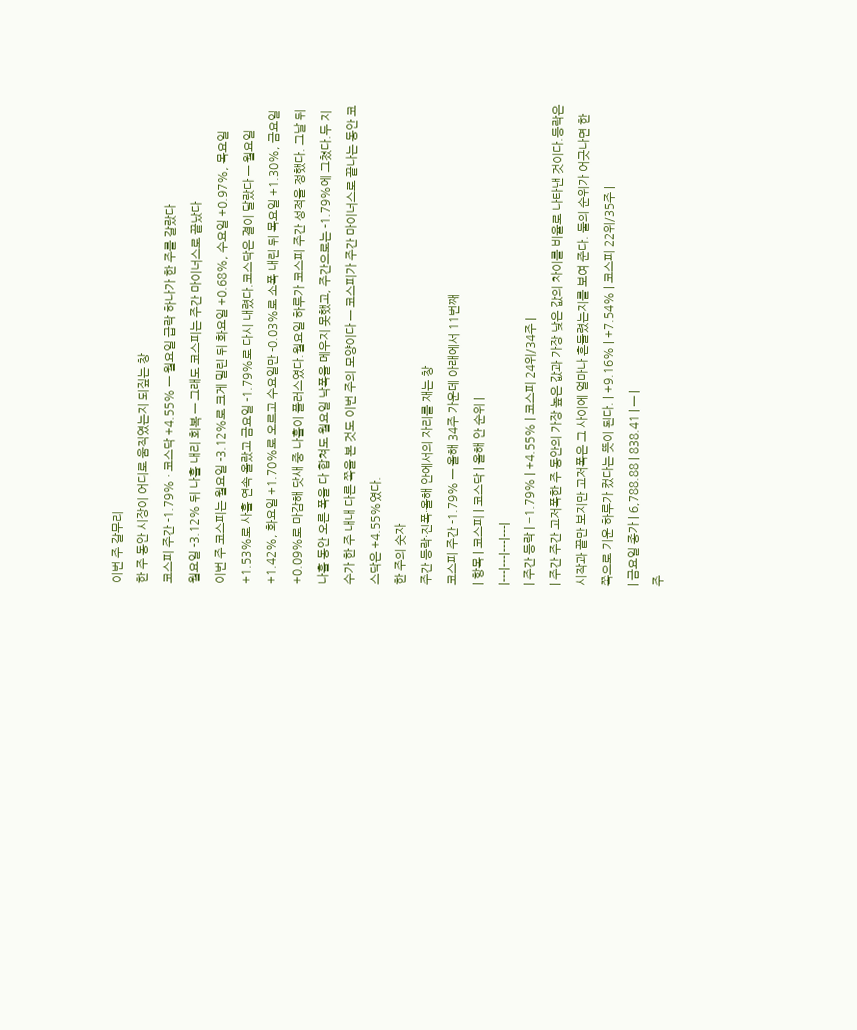이번 주 갈무리
한 주 동안 시장이 어디로 움직였는지 되짚는 창
코스피 주간 -1.79% · 코스닥 +4.55% — 월요일 급락 하나가 한 주를 갈랐다
월요일 -3.12% 뒤 나흘 내리 회복 — 그래도 코스피는 주간 마이너스로 끝났다
이번 주 코스피는 월요일 -3.12%로 크게 밀린 뒤 화요일 +0.68%, 수요일 +0.97%, 목요일 +1.53%로 사흘 연속 올랐고 금요일 -1.79%로 다시 내렸다.코스닥은 결이 달랐다 — 월요일 +1.42%, 화요일 +1.70%로 오르고 수요일만 -0.03%로 소폭 내린 뒤 목요일 +1.30%, 금요일 +0.09%로 마감해 닷새 중 나흘이 플러스였다.월요일 하루가 코스피 주간 성적을 정했다. 그날 뒤 나흘 동안 오른 폭을 다 합쳐도 월요일 낙폭을 메우지 못했고, 주간으로는 -1.79%에 그쳤다.두 지수가 한 주 내내 다른 쪽을 본 것도 이번 주의 모양이다 — 코스피가 주간 마이너스로 끝나는 동안 코스닥은 +4.55%였다.
한 주의 숫자
주간 등락·진폭·올해 안에서의 자리를 재는 창
코스피 주간 -1.79% — 올해 34주 가운데 아래에서 11번째
| 항목 | 코스피 | 코스닥 | 올해 안 순위 |
|---|---|---|---|
| 주간 등락 | −1.79% | +4.55% | 코스피 24위/34주 |
| 주간 주간 고저폭한 주 동안의 가장 높은 값과 가장 낮은 값의 차이를 비율로 나타낸 것이다.등락은 시작과 끝만 보지만 고저폭은 그 사이에 얼마나 흔들렸는지를 보여 준다. 둘의 순위가 어긋나면 한쪽으로 기운 하루가 컸다는 뜻이 된다. | +9.16% | +7.54% | 코스피 22위/35주 |
| 금요일 종가 | 6,788.88 | 838.41 | — |
주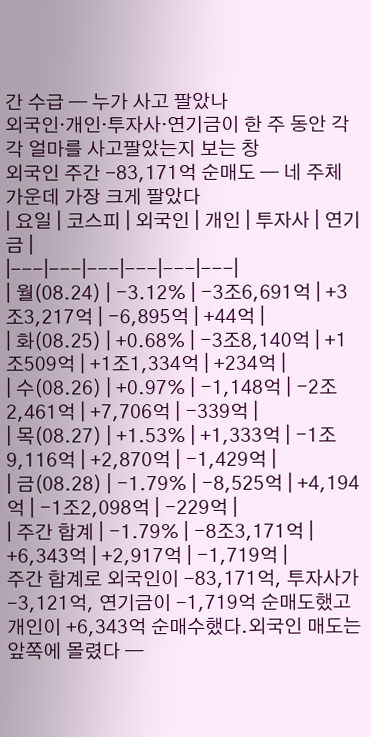간 수급 — 누가 사고 팔았나
외국인·개인·투자사·연기금이 한 주 동안 각각 얼마를 사고팔았는지 보는 창
외국인 주간 -83,171억 순매도 — 네 주체 가운데 가장 크게 팔았다
| 요일 | 코스피 | 외국인 | 개인 | 투자사 | 연기금 |
|---|---|---|---|---|---|
| 월(08.24) | −3.12% | −3조6,691억 | +3조3,217억 | −6,895억 | +44억 |
| 화(08.25) | +0.68% | −3조8,140억 | +1조509억 | +1조1,334억 | +234억 |
| 수(08.26) | +0.97% | −1,148억 | −2조2,461억 | +7,706억 | −339억 |
| 목(08.27) | +1.53% | +1,333억 | −1조9,116억 | +2,870억 | −1,429억 |
| 금(08.28) | −1.79% | −8,525억 | +4,194억 | −1조2,098억 | −229억 |
| 주간 합계 | −1.79% | −8조3,171억 | +6,343억 | +2,917억 | −1,719억 |
주간 합계로 외국인이 -83,171억, 투자사가 -3,121억, 연기금이 -1,719억 순매도했고 개인이 +6,343억 순매수했다.외국인 매도는 앞쪽에 몰렸다 —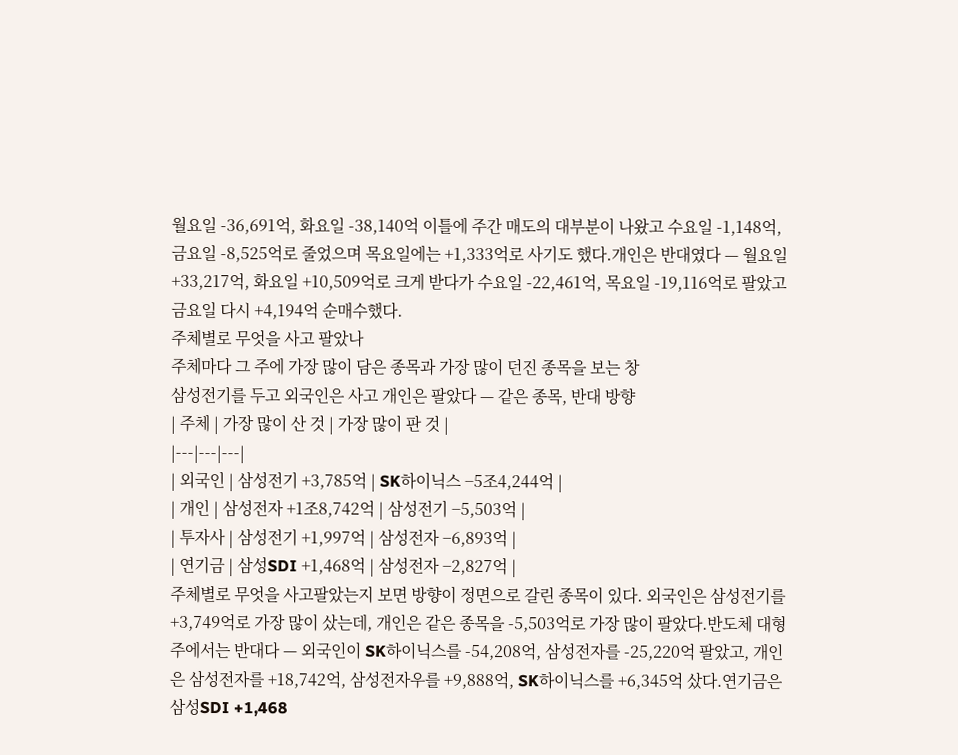월요일 -36,691억, 화요일 -38,140억 이틀에 주간 매도의 대부분이 나왔고 수요일 -1,148억, 금요일 -8,525억로 줄었으며 목요일에는 +1,333억로 사기도 했다.개인은 반대였다 — 월요일 +33,217억, 화요일 +10,509억로 크게 받다가 수요일 -22,461억, 목요일 -19,116억로 팔았고 금요일 다시 +4,194억 순매수했다.
주체별로 무엇을 사고 팔았나
주체마다 그 주에 가장 많이 담은 종목과 가장 많이 던진 종목을 보는 창
삼성전기를 두고 외국인은 사고 개인은 팔았다 — 같은 종목, 반대 방향
| 주체 | 가장 많이 산 것 | 가장 많이 판 것 |
|---|---|---|
| 외국인 | 삼성전기 +3,785억 | SK하이닉스 −5조4,244억 |
| 개인 | 삼성전자 +1조8,742억 | 삼성전기 −5,503억 |
| 투자사 | 삼성전기 +1,997억 | 삼성전자 −6,893억 |
| 연기금 | 삼성SDI +1,468억 | 삼성전자 −2,827억 |
주체별로 무엇을 사고팔았는지 보면 방향이 정면으로 갈린 종목이 있다. 외국인은 삼성전기를 +3,749억로 가장 많이 샀는데, 개인은 같은 종목을 -5,503억로 가장 많이 팔았다.반도체 대형주에서는 반대다 — 외국인이 SK하이닉스를 -54,208억, 삼성전자를 -25,220억 팔았고, 개인은 삼성전자를 +18,742억, 삼성전자우를 +9,888억, SK하이닉스를 +6,345억 샀다.연기금은 삼성SDI +1,468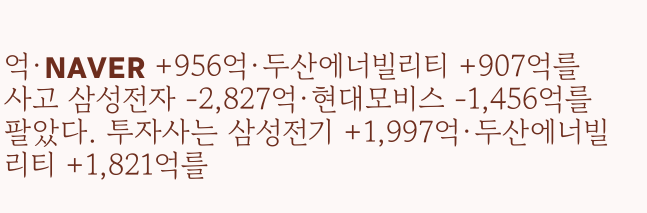억·NAVER +956억·두산에너빌리티 +907억를 사고 삼성전자 -2,827억·현대모비스 -1,456억를 팔았다. 투자사는 삼성전기 +1,997억·두산에너빌리티 +1,821억를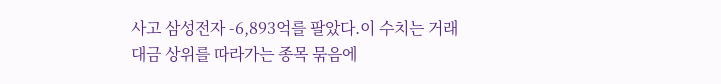사고 삼성전자 -6,893억를 팔았다.이 수치는 거래대금 상위를 따라가는 종목 묶음에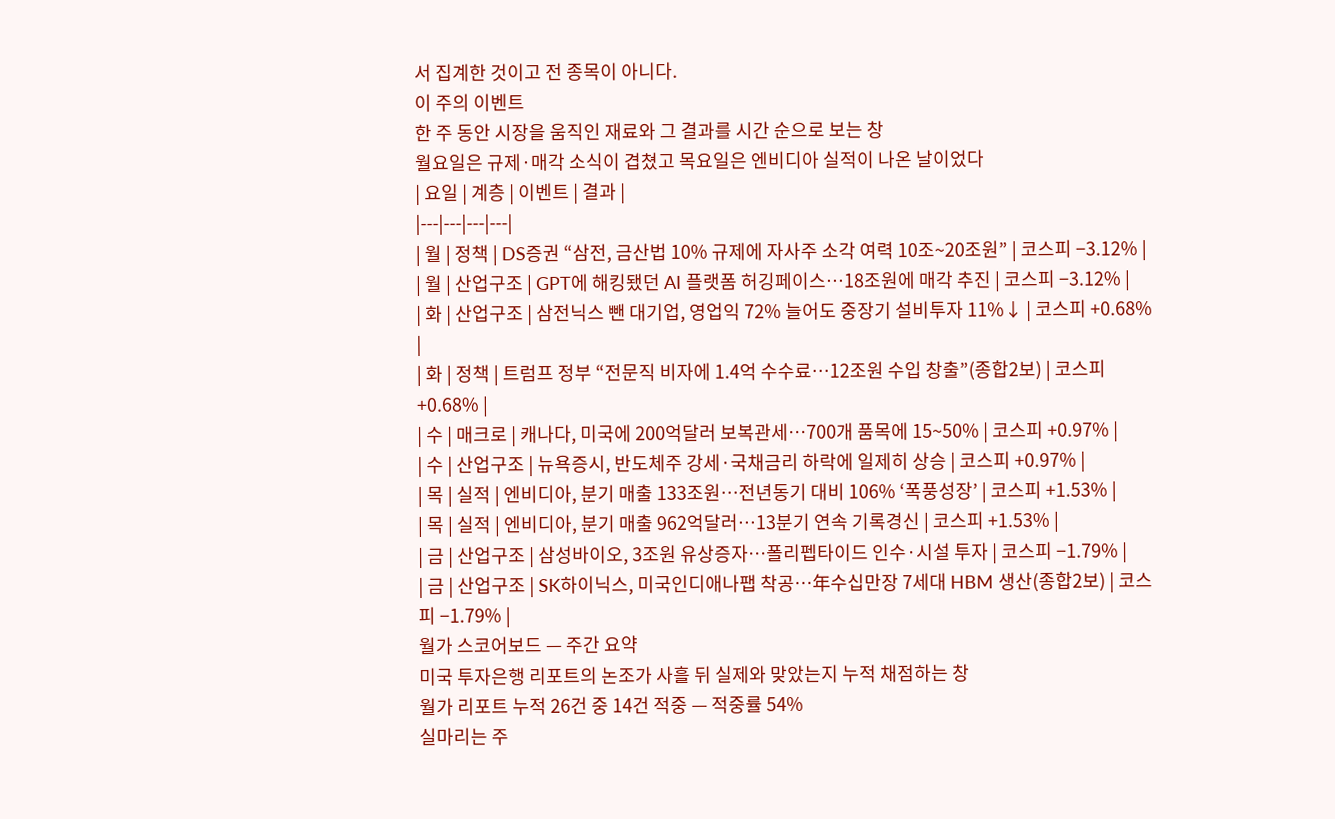서 집계한 것이고 전 종목이 아니다.
이 주의 이벤트
한 주 동안 시장을 움직인 재료와 그 결과를 시간 순으로 보는 창
월요일은 규제·매각 소식이 겹쳤고 목요일은 엔비디아 실적이 나온 날이었다
| 요일 | 계층 | 이벤트 | 결과 |
|---|---|---|---|
| 월 | 정책 | DS증권 “삼전, 금산법 10% 규제에 자사주 소각 여력 10조~20조원” | 코스피 −3.12% |
| 월 | 산업구조 | GPT에 해킹됐던 AI 플랫폼 허깅페이스…18조원에 매각 추진 | 코스피 −3.12% |
| 화 | 산업구조 | 삼전닉스 뺀 대기업, 영업익 72% 늘어도 중장기 설비투자 11%↓ | 코스피 +0.68% |
| 화 | 정책 | 트럼프 정부 “전문직 비자에 1.4억 수수료…12조원 수입 창출”(종합2보) | 코스피 +0.68% |
| 수 | 매크로 | 캐나다, 미국에 200억달러 보복관세…700개 품목에 15~50% | 코스피 +0.97% |
| 수 | 산업구조 | 뉴욕증시, 반도체주 강세·국채금리 하락에 일제히 상승 | 코스피 +0.97% |
| 목 | 실적 | 엔비디아, 분기 매출 133조원…전년동기 대비 106% ‘폭풍성장’ | 코스피 +1.53% |
| 목 | 실적 | 엔비디아, 분기 매출 962억달러…13분기 연속 기록경신 | 코스피 +1.53% |
| 금 | 산업구조 | 삼성바이오, 3조원 유상증자…폴리펩타이드 인수·시설 투자 | 코스피 −1.79% |
| 금 | 산업구조 | SK하이닉스, 미국인디애나팹 착공…年수십만장 7세대 HBM 생산(종합2보) | 코스피 −1.79% |
월가 스코어보드 — 주간 요약
미국 투자은행 리포트의 논조가 사흘 뒤 실제와 맞았는지 누적 채점하는 창
월가 리포트 누적 26건 중 14건 적중 — 적중률 54%
실마리는 주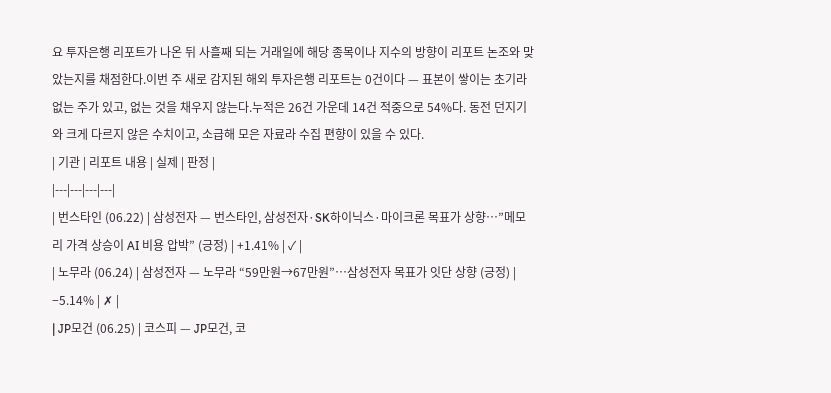요 투자은행 리포트가 나온 뒤 사흘째 되는 거래일에 해당 종목이나 지수의 방향이 리포트 논조와 맞았는지를 채점한다.이번 주 새로 감지된 해외 투자은행 리포트는 0건이다 — 표본이 쌓이는 초기라 없는 주가 있고, 없는 것을 채우지 않는다.누적은 26건 가운데 14건 적중으로 54%다. 동전 던지기와 크게 다르지 않은 수치이고, 소급해 모은 자료라 수집 편향이 있을 수 있다.
| 기관 | 리포트 내용 | 실제 | 판정 |
|---|---|---|---|
| 번스타인 (06.22) | 삼성전자 — 번스타인, 삼성전자·SK하이닉스·마이크론 목표가 상향…”메모리 가격 상승이 AI 비용 압박” (긍정) | +1.41% | ✓ |
| 노무라 (06.24) | 삼성전자 — 노무라 “59만원→67만원”…삼성전자 목표가 잇단 상향 (긍정) | −5.14% | ✗ |
| JP모건 (06.25) | 코스피 — JP모건, 코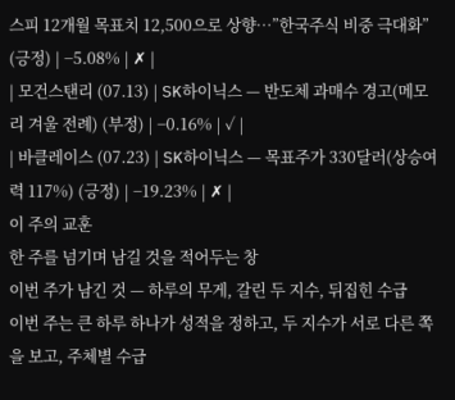스피 12개월 목표치 12,500으로 상향…”한국주식 비중 극대화” (긍정) | −5.08% | ✗ |
| 모건스탠리 (07.13) | SK하이닉스 — 반도체 과매수 경고(메모리 겨울 전례) (부정) | −0.16% | ✓ |
| 바클레이스 (07.23) | SK하이닉스 — 목표주가 330달러(상승여력 117%) (긍정) | −19.23% | ✗ |
이 주의 교훈
한 주를 넘기며 남길 것을 적어두는 창
이번 주가 남긴 것 — 하루의 무게, 갈린 두 지수, 뒤집힌 수급
이번 주는 큰 하루 하나가 성적을 정하고, 두 지수가 서로 다른 쪽을 보고, 주체별 수급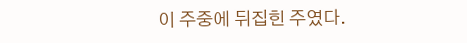이 주중에 뒤집힌 주였다.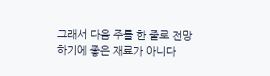그래서 다음 주를 한 줄로 전망하기에 좋은 재료가 아니다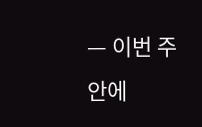— 이번 주 안에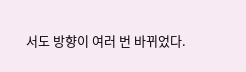서도 방향이 여러 번 바뀌었다.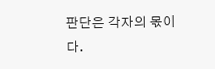판단은 각자의 몫이다.